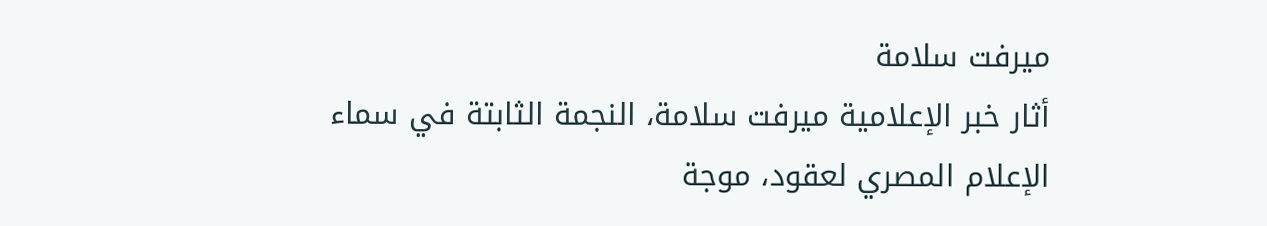ميرفت سلامة
أثار خبر الإعلامية ميرفت سلامة، النجمة الثابتة في سماء الإعلام المصري لعقود، موجة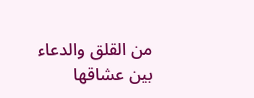من القلق والدعاء بين عشاقها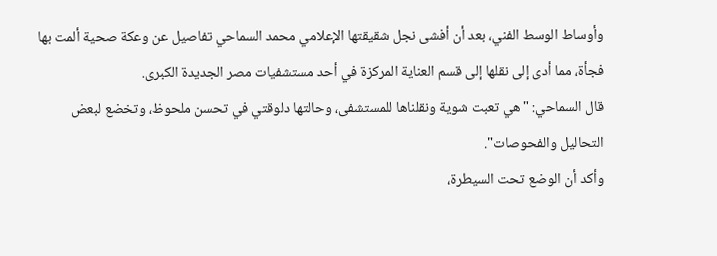وأوساط الوسط الفني، بعد أن أفشى نجل شقيقتها الإعلامي محمد السماحي تفاصيل عن وعكة صحية ألمت بها فجأة، مما أدى إلى نقلها إلى قسم العناية المركزة في أحد مستشفيات مصر الجديدة الكبرى.
قال السماحي: "هي تعبت شوية ونقلناها للمستشفى، وحالتها دلوقتي في تحسن ملحوظ، وتخضع لبعض التحاليل والفحوصات".
وأكد أن الوضع تحت السيطرة،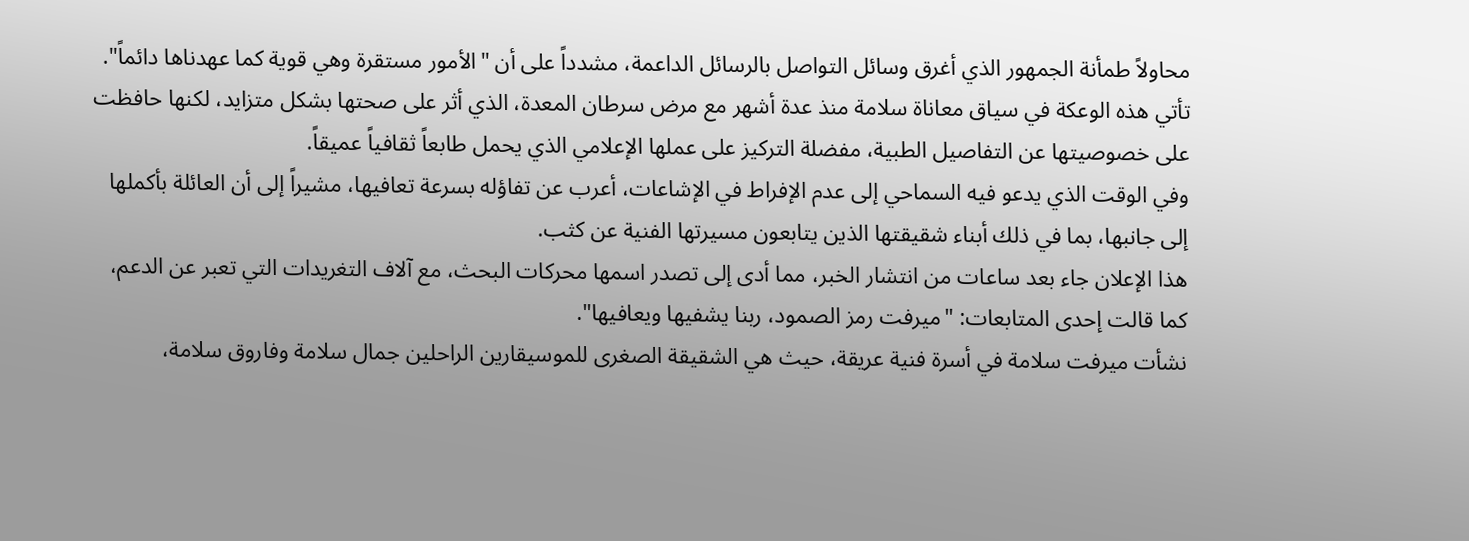محاولاً طمأنة الجمهور الذي أغرق وسائل التواصل بالرسائل الداعمة، مشدداً على أن "الأمور مستقرة وهي قوية كما عهدناها دائماً".
تأتي هذه الوعكة في سياق معاناة سلامة منذ عدة أشهر مع مرض سرطان المعدة، الذي أثر على صحتها بشكل متزايد، لكنها حافظت على خصوصيتها عن التفاصيل الطبية، مفضلة التركيز على عملها الإعلامي الذي يحمل طابعاً ثقافياً عميقاً.
وفي الوقت الذي يدعو فيه السماحي إلى عدم الإفراط في الإشاعات، أعرب عن تفاؤله بسرعة تعافيها، مشيراً إلى أن العائلة بأكملها إلى جانبها، بما في ذلك أبناء شقيقتها الذين يتابعون مسيرتها الفنية عن كثب.
هذا الإعلان جاء بعد ساعات من انتشار الخبر، مما أدى إلى تصدر اسمها محركات البحث، مع آلاف التغريدات التي تعبر عن الدعم، كما قالت إحدى المتابعات: "ميرفت رمز الصمود، ربنا يشفيها ويعافيها".
نشأت ميرفت سلامة في أسرة فنية عريقة، حيث هي الشقيقة الصغرى للموسيقارين الراحلين جمال سلامة وفاروق سلامة،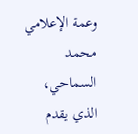وعمة الإعلامي محمد السماحي، الذي يقدم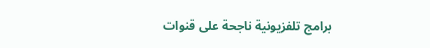برامج تلفزيونية ناجحة على قنوات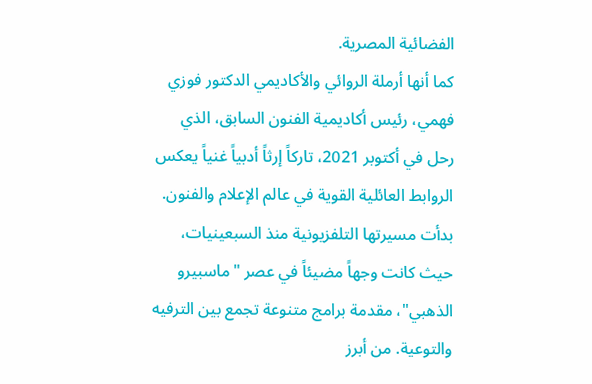الفضائية المصرية.
كما أنها أرملة الروائي والأكاديمي الدكتور فوزي فهمي، رئيس أكاديمية الفنون السابق، الذي رحل في أكتوبر 2021، تاركاً إرثاً أدبياً غنياً يعكس الروابط العائلية القوية في عالم الإعلام والفنون.
بدأت مسيرتها التلفزيونية منذ السبعينيات، حيث كانت وجهاً مضيئاً في عصر "ماسبيرو الذهبي"، مقدمة برامج متنوعة تجمع بين الترفيه والتوعية. من أبرز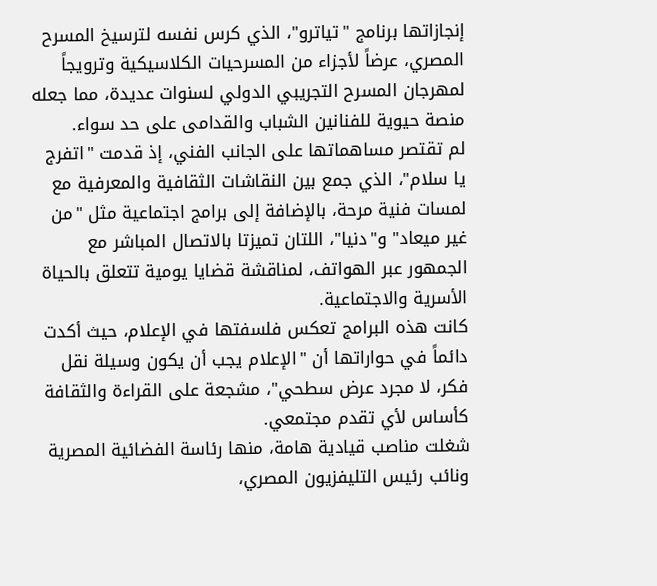إنجازاتها برنامج "تياترو"، الذي كرس نفسه لترسيخ المسرح المصري، عرضاً لأجزاء من المسرحيات الكلاسيكية وترويجاً لمهرجان المسرح التجريبي الدولي لسنوات عديدة، مما جعله منصة حيوية للفنانين الشباب والقدامى على حد سواء.
لم تقتصر مساهماتها على الجانب الفني، إذ قدمت "اتفرج يا سلام"، الذي جمع بين النقاشات الثقافية والمعرفية مع لمسات فنية مرحة، بالإضافة إلى برامج اجتماعية مثل "من غير ميعاد" و"دنيا"، اللتان تميزتا بالاتصال المباشر مع الجمهور عبر الهواتف، لمناقشة قضايا يومية تتعلق بالحياة الأسرية والاجتماعية.
كانت هذه البرامج تعكس فلسفتها في الإعلام، حيث أكدت دائماً في حواراتها أن "الإعلام يجب أن يكون وسيلة نقل فكر، لا مجرد عرض سطحي"، مشجعة على القراءة والثقافة كأساس لأي تقدم مجتمعي.
شغلت مناصب قيادية هامة، منها رئاسة الفضائية المصرية ونائب رئيس التليفزيون المصري،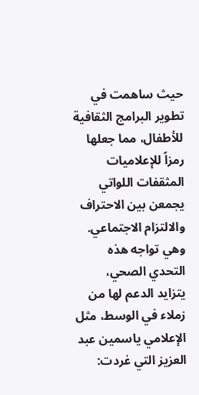حيث ساهمت في تطوير البرامج الثقافية للأطفال، مما جعلها رمزاً للإعلاميات المثقفات اللواتي يجمعن بين الاحتراف والالتزام الاجتماعي.
وهي تواجه هذه التحدي الصحي، يتزايد الدعم لها من زملاء في الوسط، مثل الإعلامي ياسمين عبد العزيز التي غردت: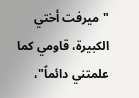"ميرفت أختي الكبيرة، قاومي كما علمتني دائماً"،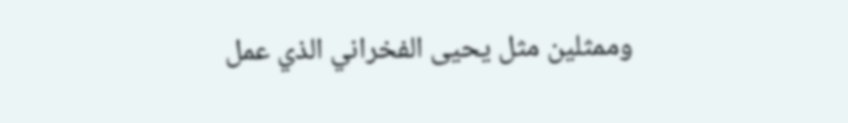وممثلين مثل يحيى الفخراني الذي عمل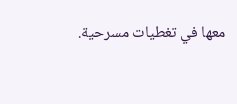معها في تغطيات مسرحية.